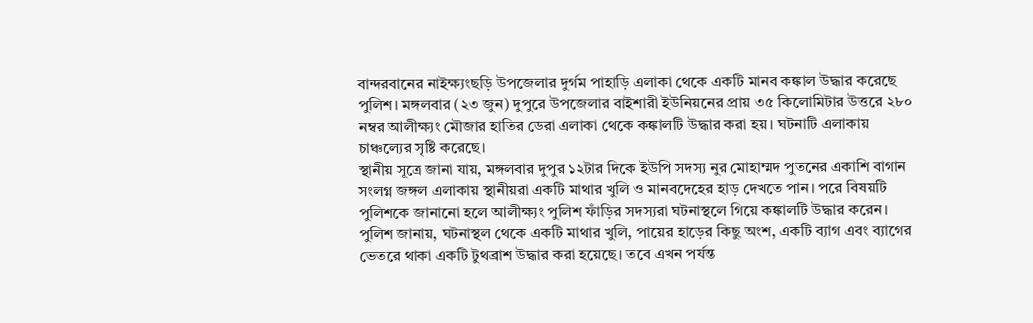বান্দরবানের নাইক্ষ্যংছড়ি উপজেলার দুর্গম পাহাড়ি এলাকা থেকে একটি মানব কঙ্কাল উদ্ধার করেছে পুলিশ। মঙ্গলবার (২৩ জুন) দুপুরে উপজেলার বাইশারী ইউনিয়নের প্রায় ৩৫ কিলোমিটার উত্তরে ২৮০ নম্বর আলীক্ষ্যং মৌজার হাতির ডেরা এলাকা থেকে কঙ্কালটি উদ্ধার করা হয়। ঘটনাটি এলাকায় চাঞ্চল্যের সৃষ্টি করেছে।
স্থানীয় সূত্রে জানা যায়, মঙ্গলবার দুপুর ১২টার দিকে ইউপি সদস্য নুর মোহাম্মদ পুতনের একাশি বাগান সংলগ্ন জঙ্গল এলাকায় স্থানীয়রা একটি মাথার খুলি ও মানবদেহের হাড় দেখতে পান। পরে বিষয়টি পুলিশকে জানানো হলে আলীক্ষ্যং পুলিশ ফাঁড়ির সদস্যরা ঘটনাস্থলে গিয়ে কঙ্কালটি উদ্ধার করেন।
পুলিশ জানায়, ঘটনাস্থল থেকে একটি মাথার খুলি, পায়ের হাড়ের কিছু অংশ, একটি ব্যাগ এবং ব্যাগের ভেতরে থাকা একটি টুথব্রাশ উদ্ধার করা হয়েছে। তবে এখন পর্যন্ত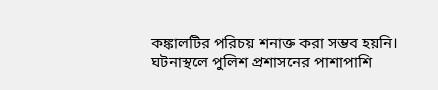কঙ্কালটির পরিচয় শনাক্ত করা সম্ভব হয়নি।
ঘটনাস্থলে পুলিশ প্রশাসনের পাশাপাশি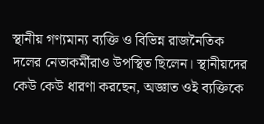স্থানীয় গণ্যমান্য ব্যক্তি ও বিভিন্ন রাজনৈতিক দলের নেতাকর্মীরাও উপস্থিত ছিলেন। স্থানীয়দের কেউ কেউ ধারণা করছেন, অজ্ঞাত ওই ব্যক্তিকে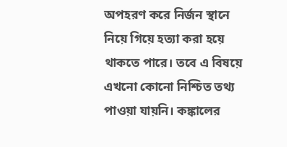অপহরণ করে নির্জন স্থানে নিয়ে গিয়ে হত্যা করা হয়ে থাকতে পারে। তবে এ বিষয়ে এখনো কোনো নিশ্চিত তথ্য পাওয়া যায়নি। কঙ্কালের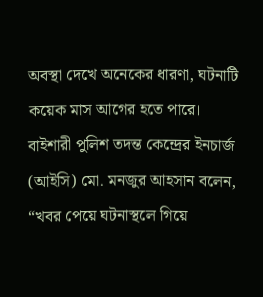অবস্থা দেখে অনেকের ধারণা, ঘটনাটি কয়েক মাস আগের হতে পারে।
বাইশারী পুলিশ তদন্ত কেন্দ্রের ইনচার্জ (আইসি) মো. মনজুর আহসান বলেন, “খবর পেয়ে ঘটনাস্থলে গিয়ে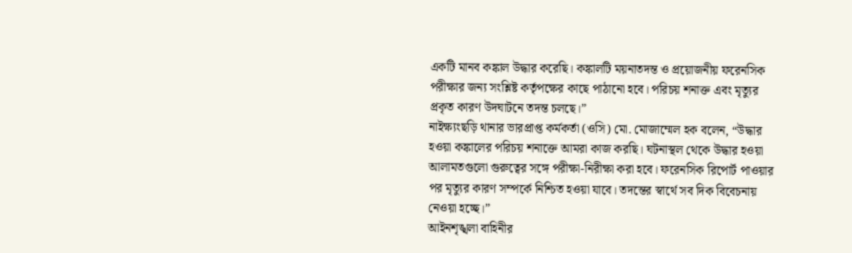একটি মানব কঙ্কাল উদ্ধার করেছি। কঙ্কালটি ময়নাতদন্ত ও প্রয়োজনীয় ফরেনসিক পরীক্ষার জন্য সংশ্লিষ্ট কর্তৃপক্ষের কাছে পাঠানো হবে। পরিচয় শনাক্ত এবং মৃত্যুর প্রকৃত কারণ উদঘাটনে তদন্ত চলছে।”
নাইক্ষ্যংছড়ি থানার ভারপ্রাপ্ত কর্মকর্তা (ওসি) মো. মোজাম্মেল হক বলেন, “উদ্ধার হওয়া কঙ্কালের পরিচয় শনাক্তে আমরা কাজ করছি। ঘটনাস্থল থেকে উদ্ধার হওয়া আলামতগুলো গুরুত্বের সঙ্গে পরীক্ষা-নিরীক্ষা করা হবে। ফরেনসিক রিপোর্ট পাওয়ার পর মৃত্যুর কারণ সম্পর্কে নিশ্চিত হওয়া যাবে। তদন্তের স্বার্থে সব দিক বিবেচনায় নেওয়া হচ্ছে।”
আইনশৃঙ্খলা বাহিনীর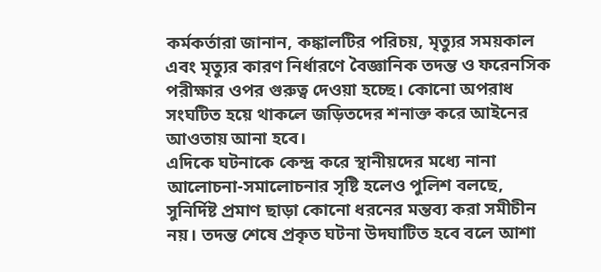কর্মকর্তারা জানান, কঙ্কালটির পরিচয়, মৃত্যুর সময়কাল এবং মৃত্যুর কারণ নির্ধারণে বৈজ্ঞানিক তদন্ত ও ফরেনসিক পরীক্ষার ওপর গুরুত্ব দেওয়া হচ্ছে। কোনো অপরাধ সংঘটিত হয়ে থাকলে জড়িতদের শনাক্ত করে আইনের আওতায় আনা হবে।
এদিকে ঘটনাকে কেন্দ্র করে স্থানীয়দের মধ্যে নানা আলোচনা-সমালোচনার সৃষ্টি হলেও পুলিশ বলছে, সুনির্দিষ্ট প্রমাণ ছাড়া কোনো ধরনের মন্তব্য করা সমীচীন নয়। তদন্ত শেষে প্রকৃত ঘটনা উদঘাটিত হবে বলে আশা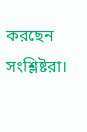করছেন সংশ্লিষ্টরা।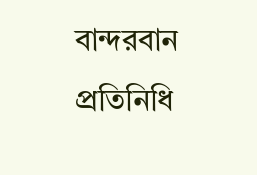বান্দরবান প্রতিনিধি